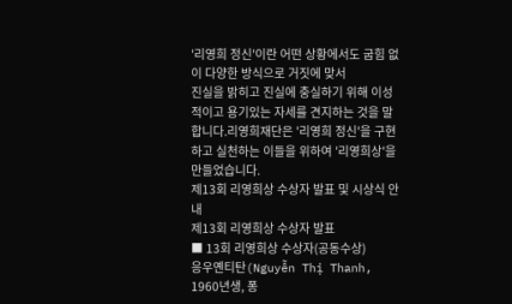'리영희 정신'이란 어떤 상황에서도 굽힘 없이 다양한 방식으로 거짓에 맞서
진실을 밝히고 진실에 충실하기 위해 이성적이고 용기있는 자세를 견지하는 것을 말합니다.리영희재단은 '리영희 정신'을 구현하고 실천하는 이들을 위하여 '리영희상'을 만들었습니다.
제13회 리영희상 수상자 발표 및 시상식 안내
제13회 리영희상 수상자 발표
■ 13회 리영희상 수상자(공동수상)
응우옌티탄(Nguyễn Thị Thanh, 1960년생, 퐁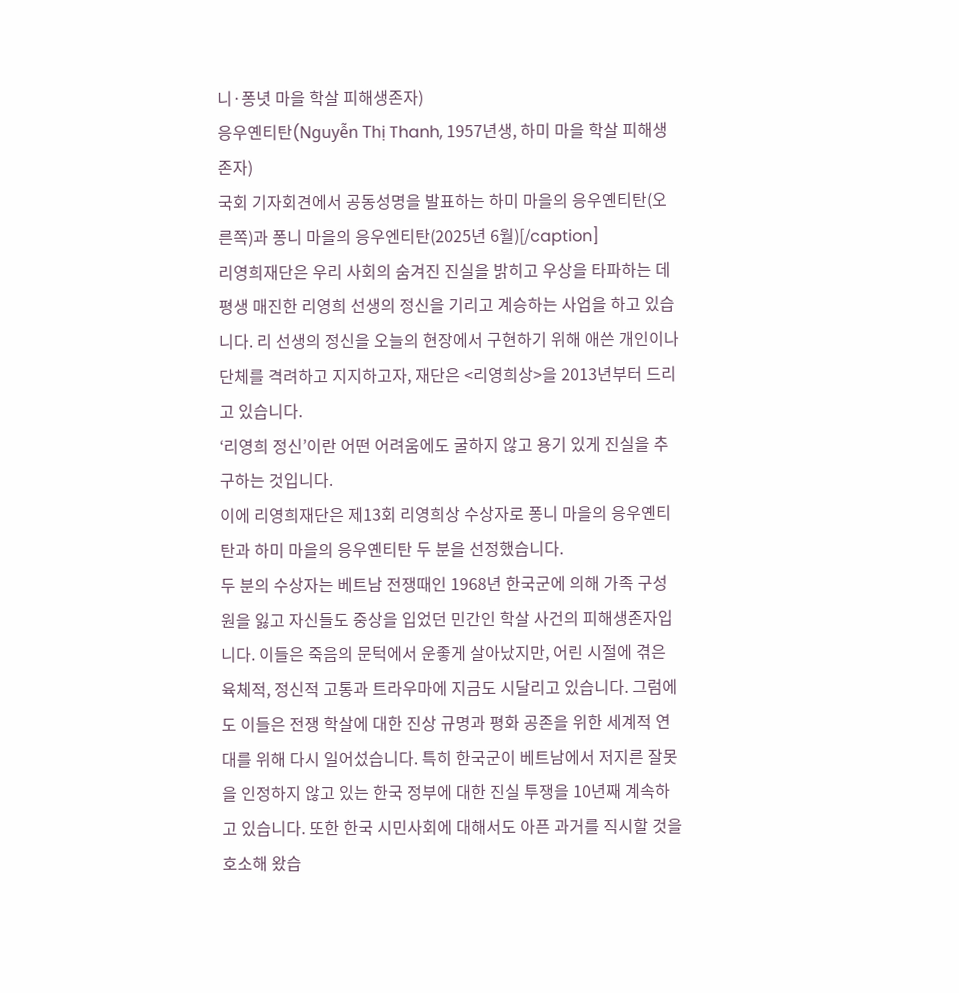니·퐁녓 마을 학살 피해생존자)
응우옌티탄(Nguyễn Thị Thanh, 1957년생, 하미 마을 학살 피해생존자)
국회 기자회견에서 공동성명을 발표하는 하미 마을의 응우옌티탄(오른쪽)과 퐁니 마을의 응우엔티탄(2025년 6월)[/caption]
리영희재단은 우리 사회의 숨겨진 진실을 밝히고 우상을 타파하는 데 평생 매진한 리영희 선생의 정신을 기리고 계승하는 사업을 하고 있습니다. 리 선생의 정신을 오늘의 현장에서 구현하기 위해 애쓴 개인이나 단체를 격려하고 지지하고자, 재단은 <리영희상>을 2013년부터 드리고 있습니다.
‘리영희 정신’이란 어떤 어려움에도 굴하지 않고 용기 있게 진실을 추구하는 것입니다.
이에 리영희재단은 제13회 리영희상 수상자로 퐁니 마을의 응우옌티탄과 하미 마을의 응우옌티탄 두 분을 선정했습니다.
두 분의 수상자는 베트남 전쟁때인 1968년 한국군에 의해 가족 구성원을 잃고 자신들도 중상을 입었던 민간인 학살 사건의 피해생존자입니다. 이들은 죽음의 문턱에서 운좋게 살아났지만, 어린 시절에 겪은 육체적, 정신적 고통과 트라우마에 지금도 시달리고 있습니다. 그럼에도 이들은 전쟁 학살에 대한 진상 규명과 평화 공존을 위한 세계적 연대를 위해 다시 일어섰습니다. 특히 한국군이 베트남에서 저지른 잘못을 인정하지 않고 있는 한국 정부에 대한 진실 투쟁을 10년째 계속하고 있습니다. 또한 한국 시민사회에 대해서도 아픈 과거를 직시할 것을 호소해 왔습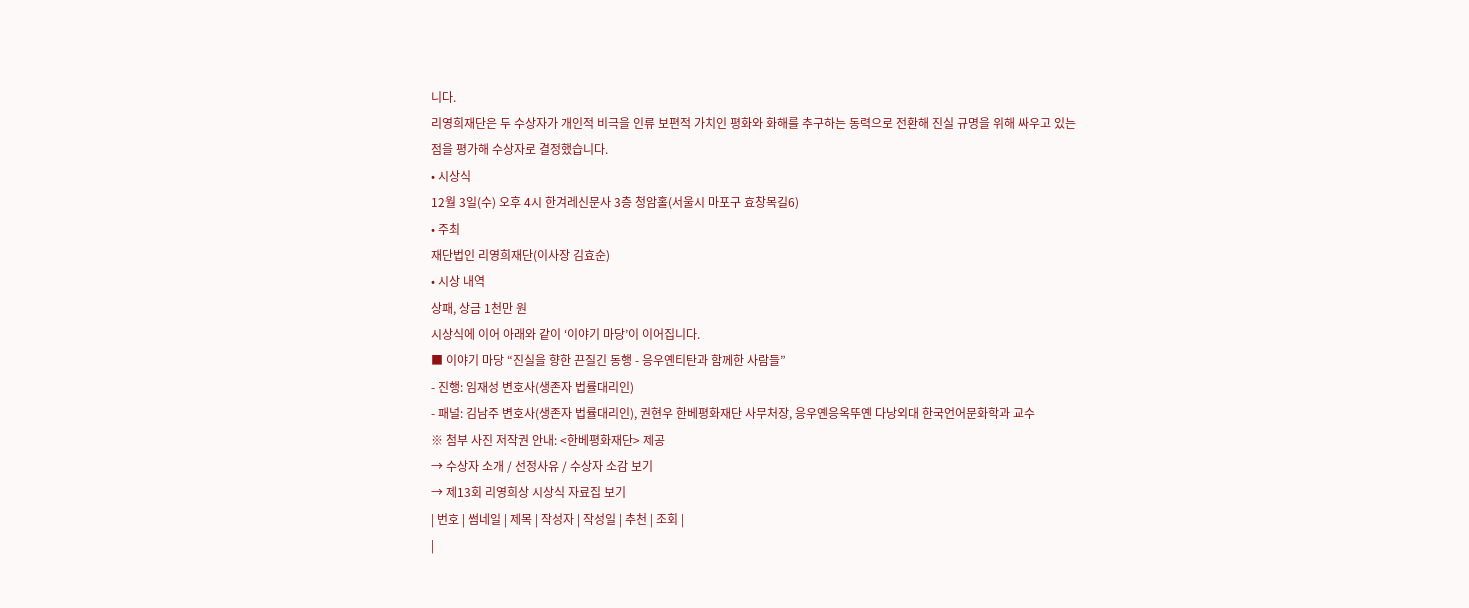니다.
리영희재단은 두 수상자가 개인적 비극을 인류 보편적 가치인 평화와 화해를 추구하는 동력으로 전환해 진실 규명을 위해 싸우고 있는 점을 평가해 수상자로 결정했습니다.
• 시상식
12월 3일(수) 오후 4시 한겨레신문사 3층 청암홀(서울시 마포구 효창목길6)
• 주최
재단법인 리영희재단(이사장 김효순)
• 시상 내역
상패, 상금 1천만 원
시상식에 이어 아래와 같이 ‘이야기 마당’이 이어집니다.
■ 이야기 마당 “진실을 향한 끈질긴 동행 - 응우옌티탄과 함께한 사람들”
- 진행: 임재성 변호사(생존자 법률대리인)
- 패널: 김남주 변호사(생존자 법률대리인), 권현우 한베평화재단 사무처장, 응우옌응옥뚜옌 다낭외대 한국언어문화학과 교수
※ 첨부 사진 저작권 안내: <한베평화재단> 제공
→ 수상자 소개 / 선정사유 / 수상자 소감 보기
→ 제13회 리영희상 시상식 자료집 보기
| 번호 | 썸네일 | 제목 | 작성자 | 작성일 | 추천 | 조회 |
|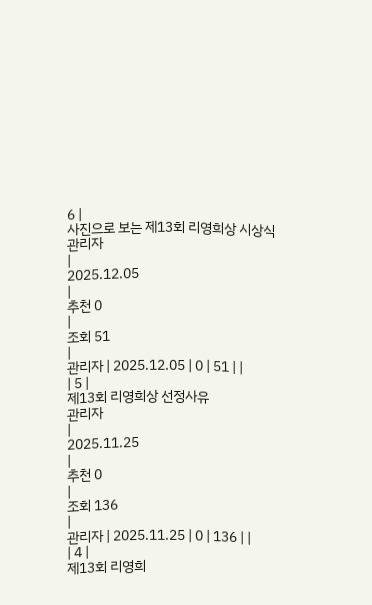6 |
사진으로 보는 제13회 리영희상 시상식
관리자
|
2025.12.05
|
추천 0
|
조회 51
|
관리자 | 2025.12.05 | 0 | 51 | |
| 5 |
제13회 리영희상 선정사유
관리자
|
2025.11.25
|
추천 0
|
조회 136
|
관리자 | 2025.11.25 | 0 | 136 | |
| 4 |
제13회 리영희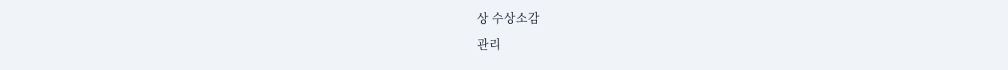상 수상소감
관리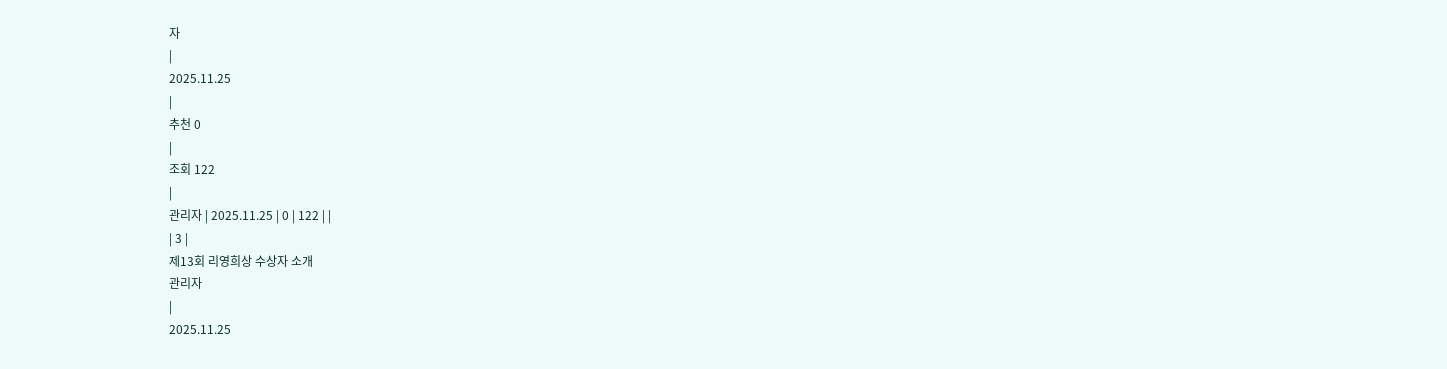자
|
2025.11.25
|
추천 0
|
조회 122
|
관리자 | 2025.11.25 | 0 | 122 | |
| 3 |
제13회 리영희상 수상자 소개
관리자
|
2025.11.25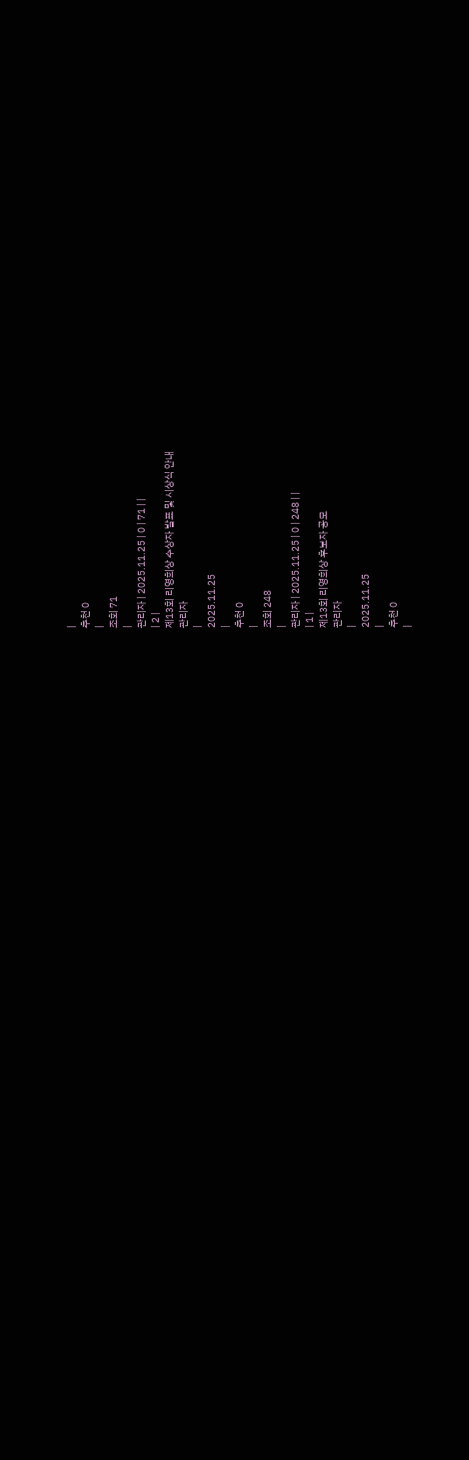|
추천 0
|
조회 71
|
관리자 | 2025.11.25 | 0 | 71 | |
| 2 |
제13회 리영희상 수상자 발표 및 시상식 안내
관리자
|
2025.11.25
|
추천 0
|
조회 248
|
관리자 | 2025.11.25 | 0 | 248 | |
| 1 |
제13회 리영희상 후보자 공모
관리자
|
2025.11.25
|
추천 0
|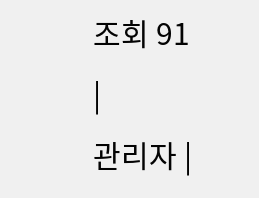조회 91
|
관리자 |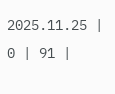2025.11.25 | 0 | 91 |